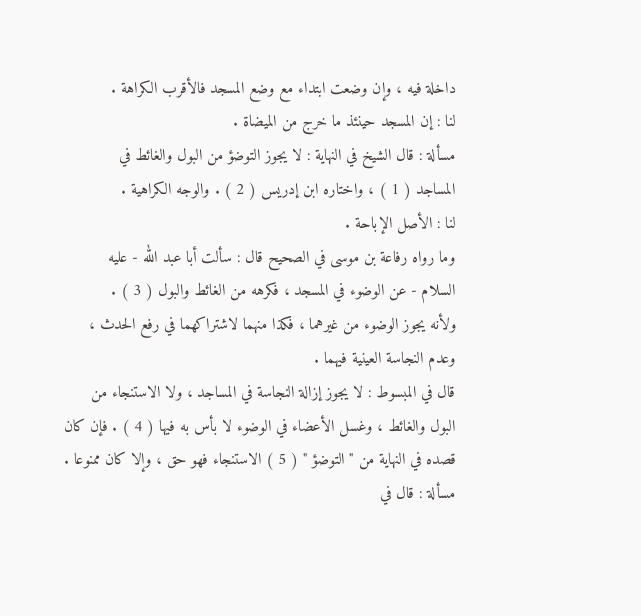داخلة فيه ، وإن وضعت ابتداء مع وضع المسجد فالأقرب الكراهة .
لنا : إن المسجد حينئذ ما خرج من الميضاة .
مسألة : قال الشيخ في النهاية : لا يجوز التوضؤ من البول والغائط في
المساجد ( 1 ) ، واختاره ابن إدريس ( 2 ) . والوجه الكراهية .
لنا : الأصل الإباحة .
وما رواه رفاعة بن موسى في الصحيح قال : سألت أبا عبد الله - عليه
السلام - عن الوضوء في المسجد ، فكرهه من الغائط والبول ( 3 ) .
ولأنه يجوز الوضوء من غيرهما ، فكذا منهما لاشتراكهما في رفع الحدث ،
وعدم النجاسة العينية فيهما .
قال في المبسوط : لا يجوز إزالة النجاسة في المساجد ، ولا الاستنجاء من
البول والغائط ، وغسل الأعضاء في الوضوء لا بأس به فيها ( 4 ) . فإن كان
قصده في النهاية من " التوضؤ " ( 5 ) الاستنجاء فهو حق ، وإلا كان ممنوعا .
مسألة : قال في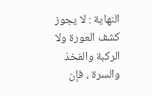النهاية : لا يجوز كشف العورة ولا الركبة والفخذ والسرة ، فإن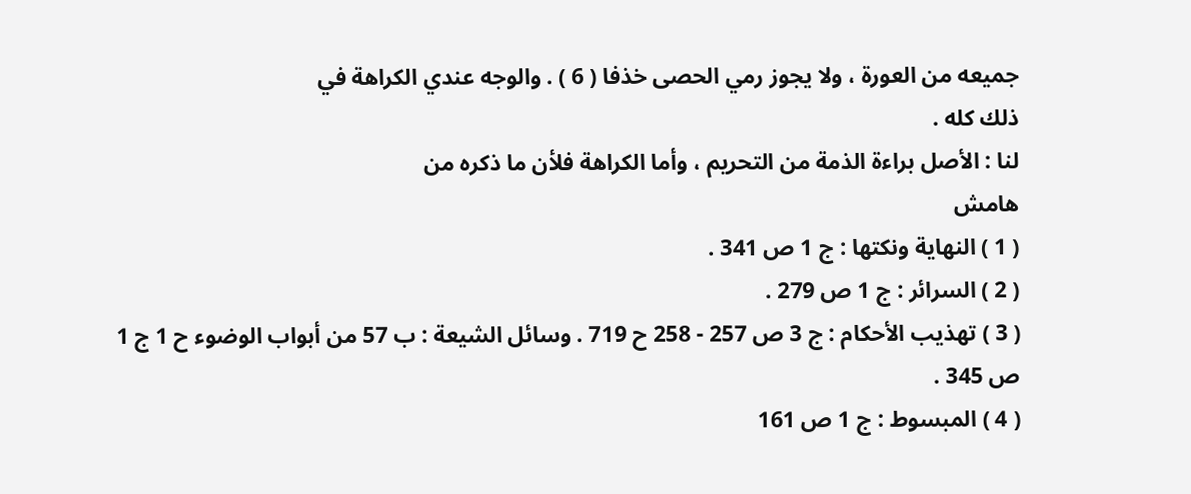جميعه من العورة ، ولا يجوز رمي الحصى خذفا ( 6 ) . والوجه عندي الكراهة في
ذلك كله .
لنا : الأصل براءة الذمة من التحريم ، وأما الكراهة فلأن ما ذكره من
هامش
( 1 ) النهاية ونكتها : ج 1 ص 341 .
( 2 ) السرائر : ج 1 ص 279 .
( 3 ) تهذيب الأحكام : ج 3 ص 257 - 258 ح 719 . وسائل الشيعة : ب 57 من أبواب الوضوء ح 1 ج 1
ص 345 .
( 4 ) المبسوط : ج 1 ص 161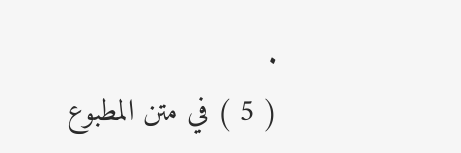.
( 5 ) في متن المطبوع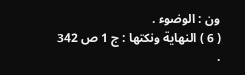ون : الوضوء .
( 6 ) النهاية ونكتها : ج 1 ص 342 .